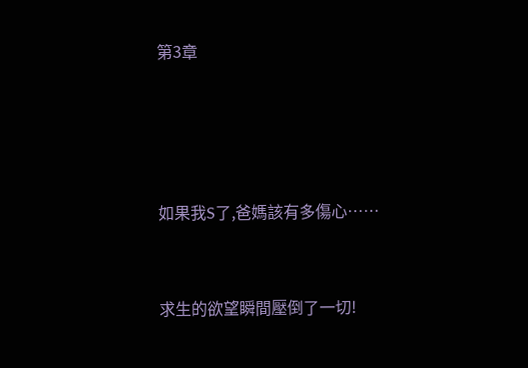第3章




如果我S了,爸媽該有多傷心……


求生的欲望瞬間壓倒了一切!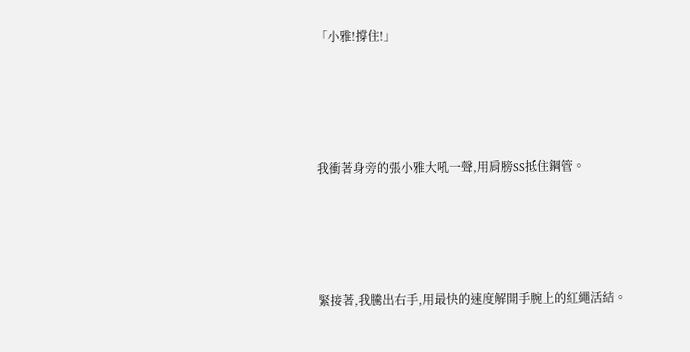「小雅!撐住!」





我衝著身旁的張小雅大吼一聲,用肩膀SS抵住鋼管。





緊接著,我騰出右手,用最快的速度解開手腕上的紅繩活結。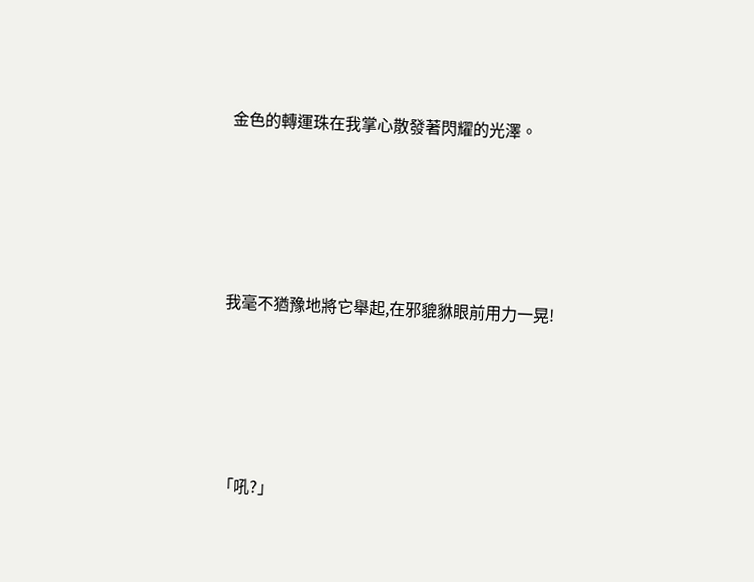金色的轉運珠在我掌心散發著閃耀的光澤。





我毫不猶豫地將它舉起,在邪貔貅眼前用力一晃!





「吼?」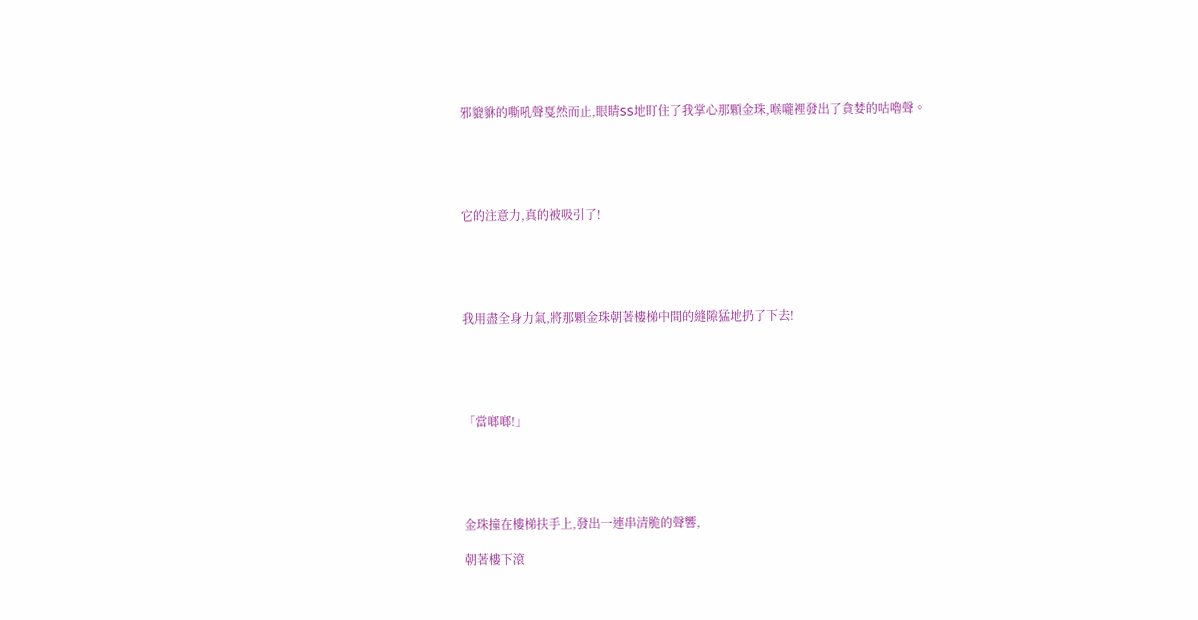邪貔貅的嘶吼聲戛然而止,眼睛SS地盯住了我掌心那顆金珠,喉嚨裡發出了貪婪的咕嚕聲。





它的注意力,真的被吸引了!





我用盡全身力氣,將那顆金珠朝著樓梯中間的縫隙猛地扔了下去!





「當啷啷!」





金珠撞在樓梯扶手上,發出一連串清脆的聲響,

朝著樓下滾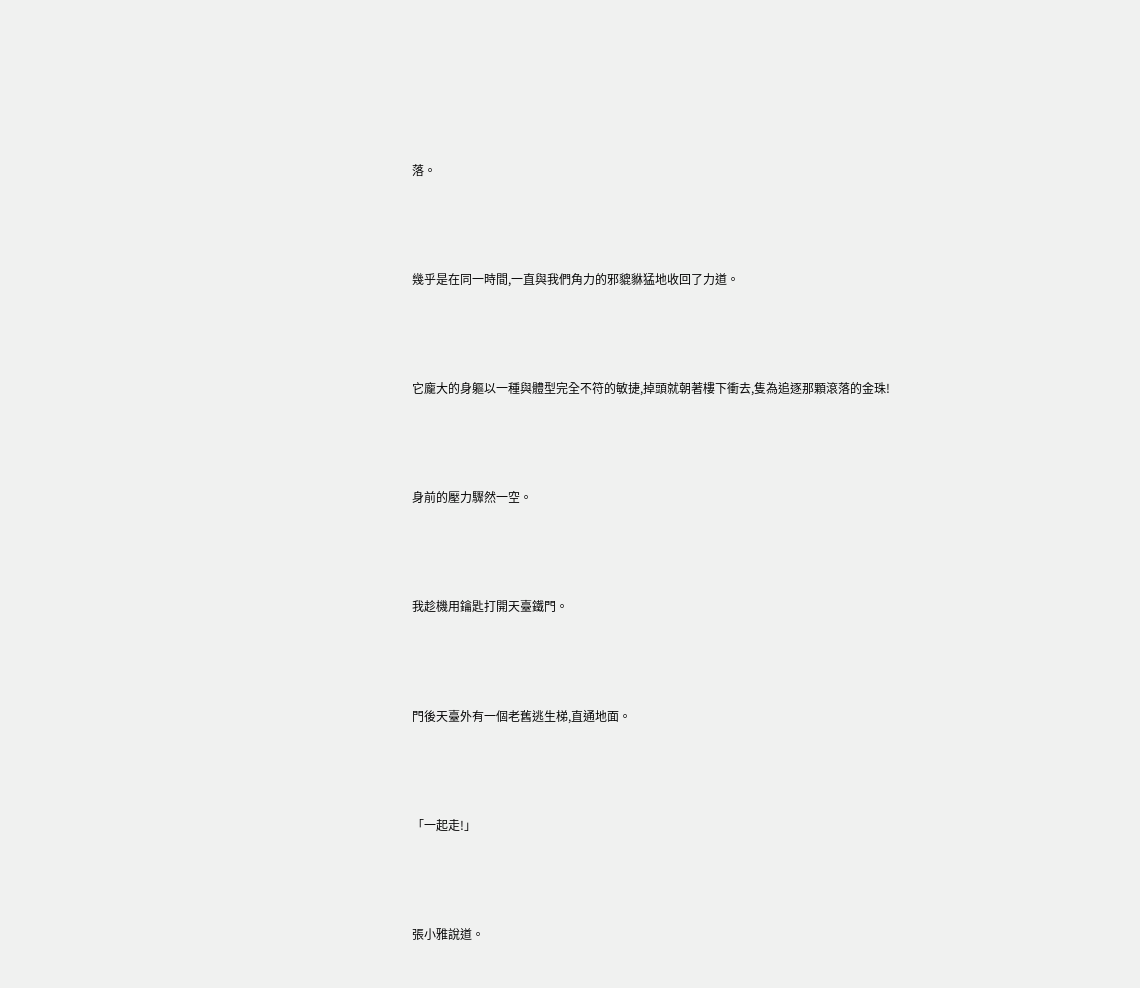落。





幾乎是在同一時間,一直與我們角力的邪貔貅猛地收回了力道。





它龐大的身軀以一種與體型完全不符的敏捷,掉頭就朝著樓下衝去,隻為追逐那顆滾落的金珠!





身前的壓力驟然一空。





我趁機用鑰匙打開天臺鐵門。





門後天臺外有一個老舊逃生梯,直通地面。





「一起走!」





張小雅說道。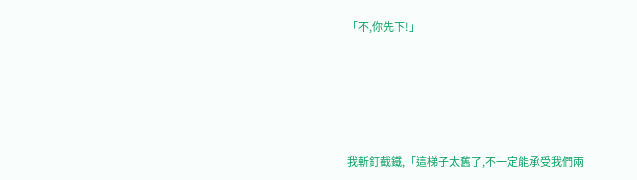「不,你先下!」





我斬釘截鐵,「這梯子太舊了,不一定能承受我們兩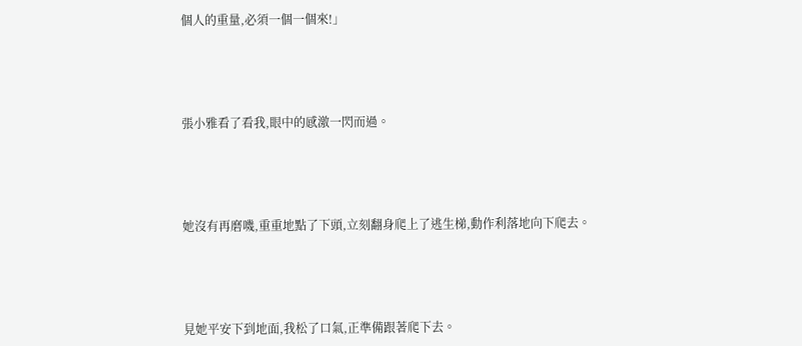個人的重量,必須一個一個來!」





張小雅看了看我,眼中的感激一閃而過。





她沒有再磨嘰,重重地點了下頭,立刻翻身爬上了逃生梯,動作利落地向下爬去。





見她平安下到地面,我松了口氣,正準備跟著爬下去。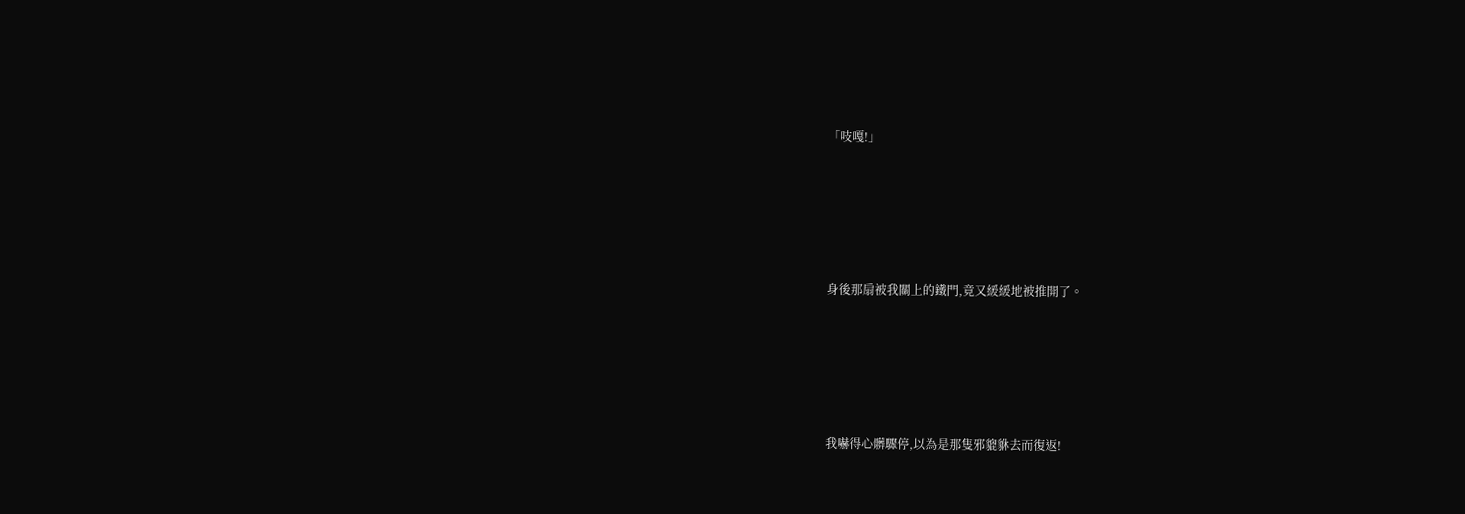「吱嘎!」





身後那扇被我關上的鐵門,竟又緩緩地被推開了。





我嚇得心髒驟停,以為是那隻邪貔貅去而復返!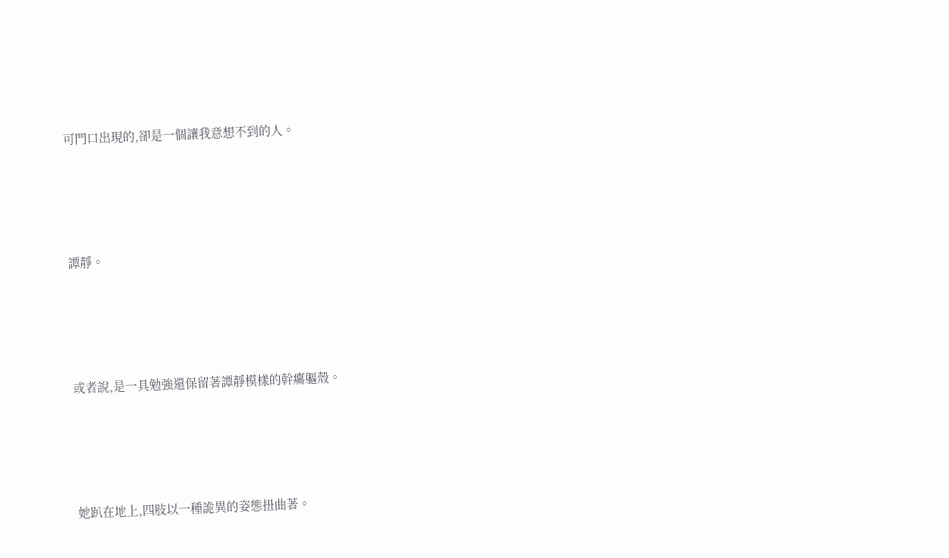可門口出現的,卻是一個讓我意想不到的人。





譚靜。





或者說,是一具勉強還保留著譚靜模樣的幹癟軀殼。





她趴在地上,四肢以一種詭異的姿態扭曲著。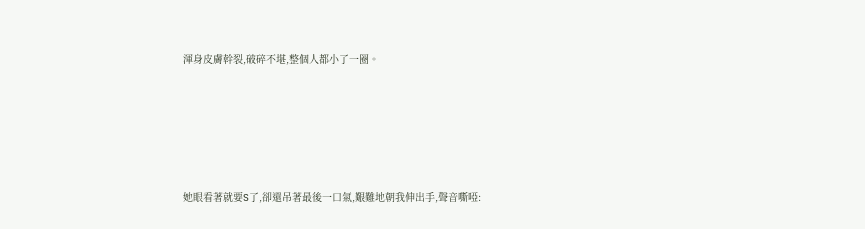渾身皮膚幹裂,破碎不堪,整個人都小了一圈。





她眼看著就要S了,卻還吊著最後一口氣,艱難地朝我伸出手,聲音嘶啞: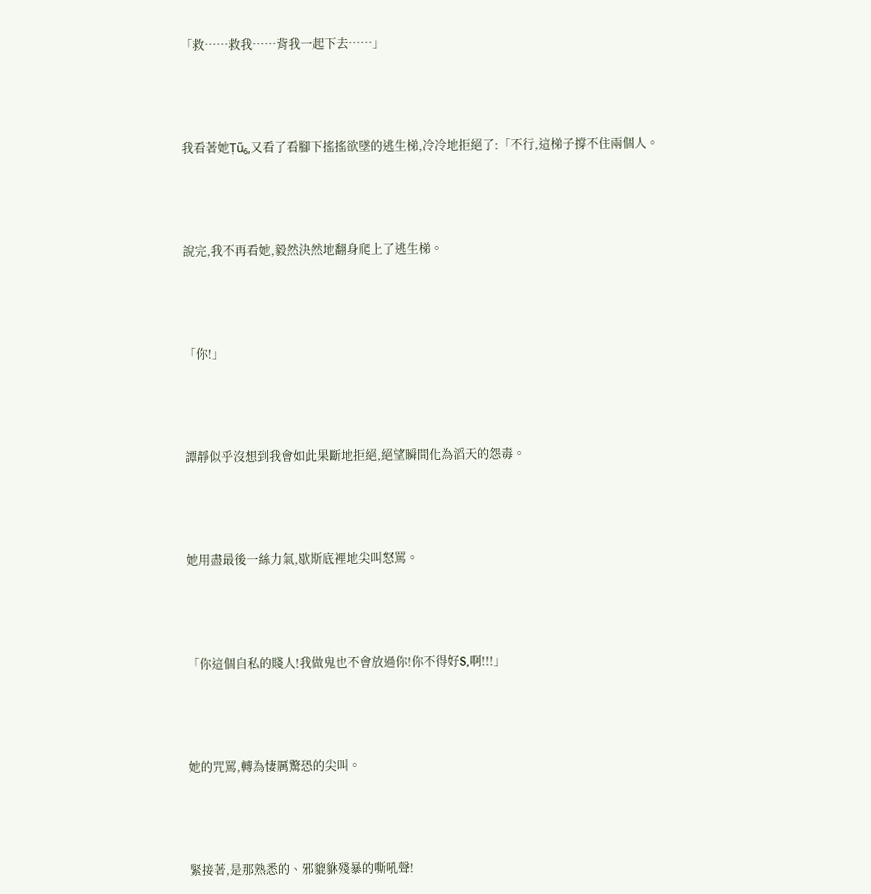「救……救我……背我一起下去……」





我看著她Ṭű₆,又看了看腳下搖搖欲墜的逃生梯,冷冷地拒絕了:「不行,這梯子撐不住兩個人。





說完,我不再看她,毅然決然地翻身爬上了逃生梯。





「你!」





譚靜似乎沒想到我會如此果斷地拒絕,絕望瞬間化為滔天的怨毒。





她用盡最後一絲力氣,歇斯底裡地尖叫怒罵。





「你這個自私的賤人!我做鬼也不會放過你!你不得好S,啊!!!」





她的咒罵,轉為悽厲驚恐的尖叫。





緊接著,是那熟悉的、邪貔貅殘暴的嘶吼聲!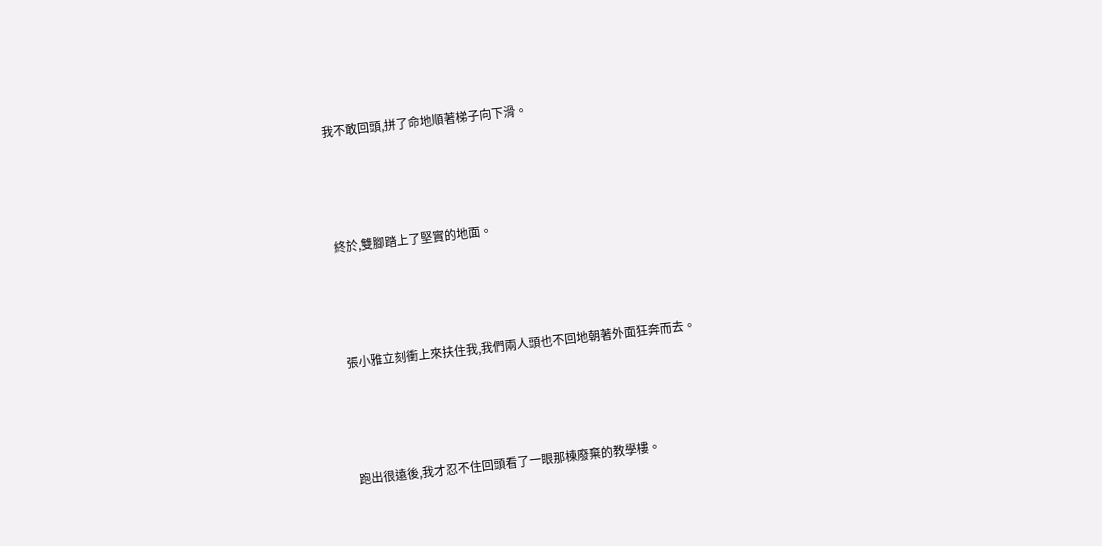我不敢回頭,拼了命地順著梯子向下滑。





終於,雙腳踏上了堅實的地面。





張小雅立刻衝上來扶住我,我們兩人頭也不回地朝著外面狂奔而去。





跑出很遠後,我才忍不住回頭看了一眼那棟廢棄的教學樓。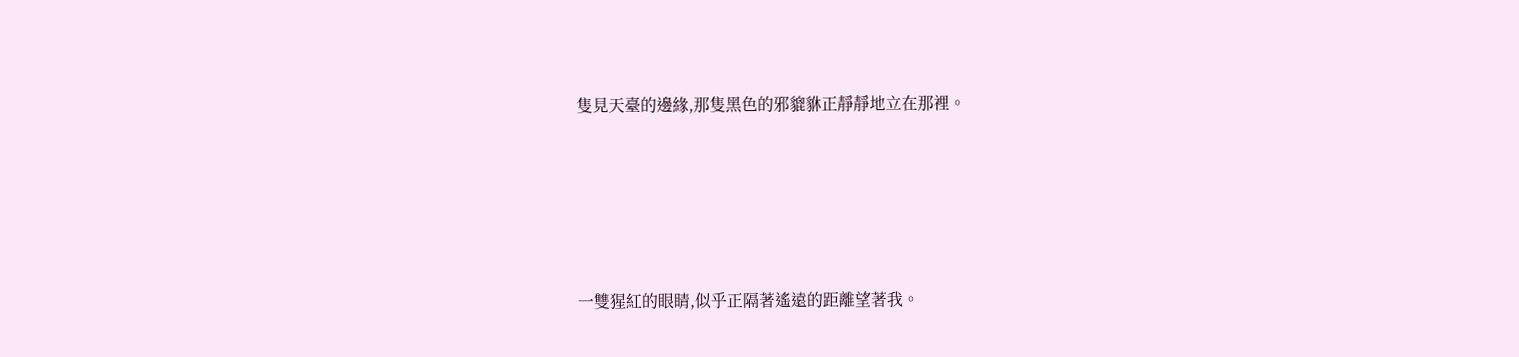隻見天臺的邊緣,那隻黑色的邪貔貅正靜靜地立在那裡。





一雙猩紅的眼睛,似乎正隔著遙遠的距離望著我。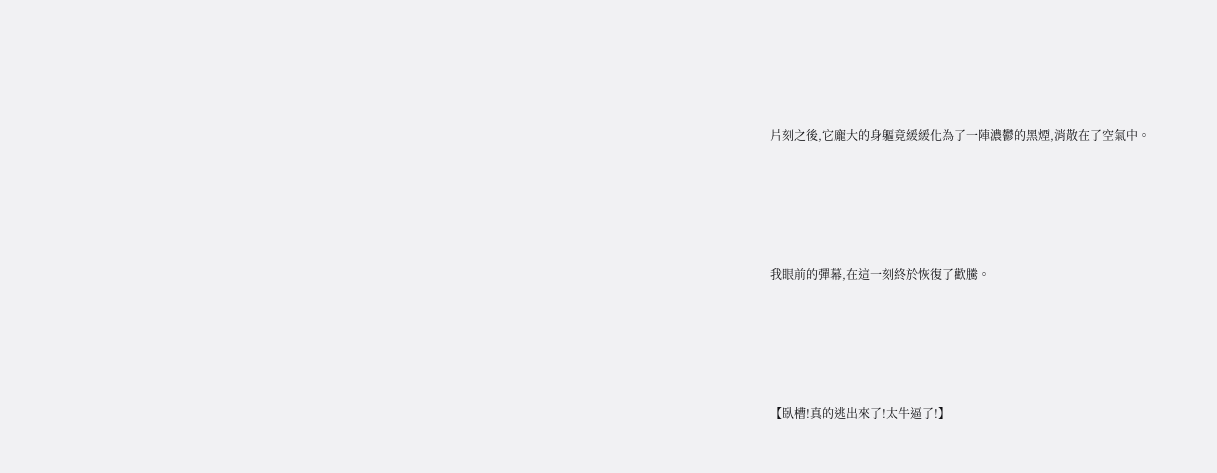片刻之後,它龐大的身軀竟緩緩化為了一陣濃鬱的黑煙,消散在了空氣中。





我眼前的彈幕,在這一刻終於恢復了歡騰。





【臥槽!真的逃出來了!太牛逼了!】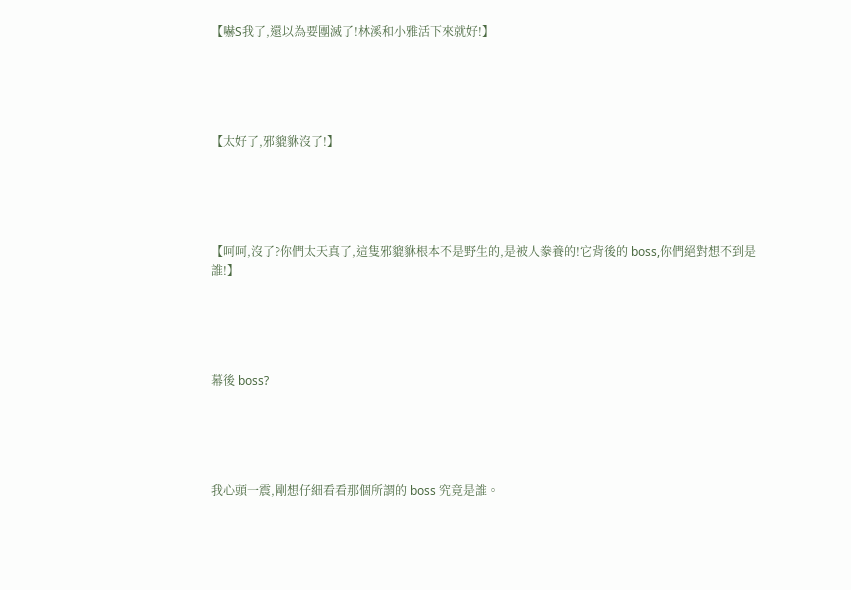【嚇S我了,還以為要團滅了!林溪和小雅活下來就好!】





【太好了,邪貔貅沒了!】





【呵呵,沒了?你們太天真了,這隻邪貔貅根本不是野生的,是被人豢養的!它背後的 boss,你們絕對想不到是誰!】





幕後 boss?





我心頭一震,剛想仔細看看那個所謂的 boss 究竟是誰。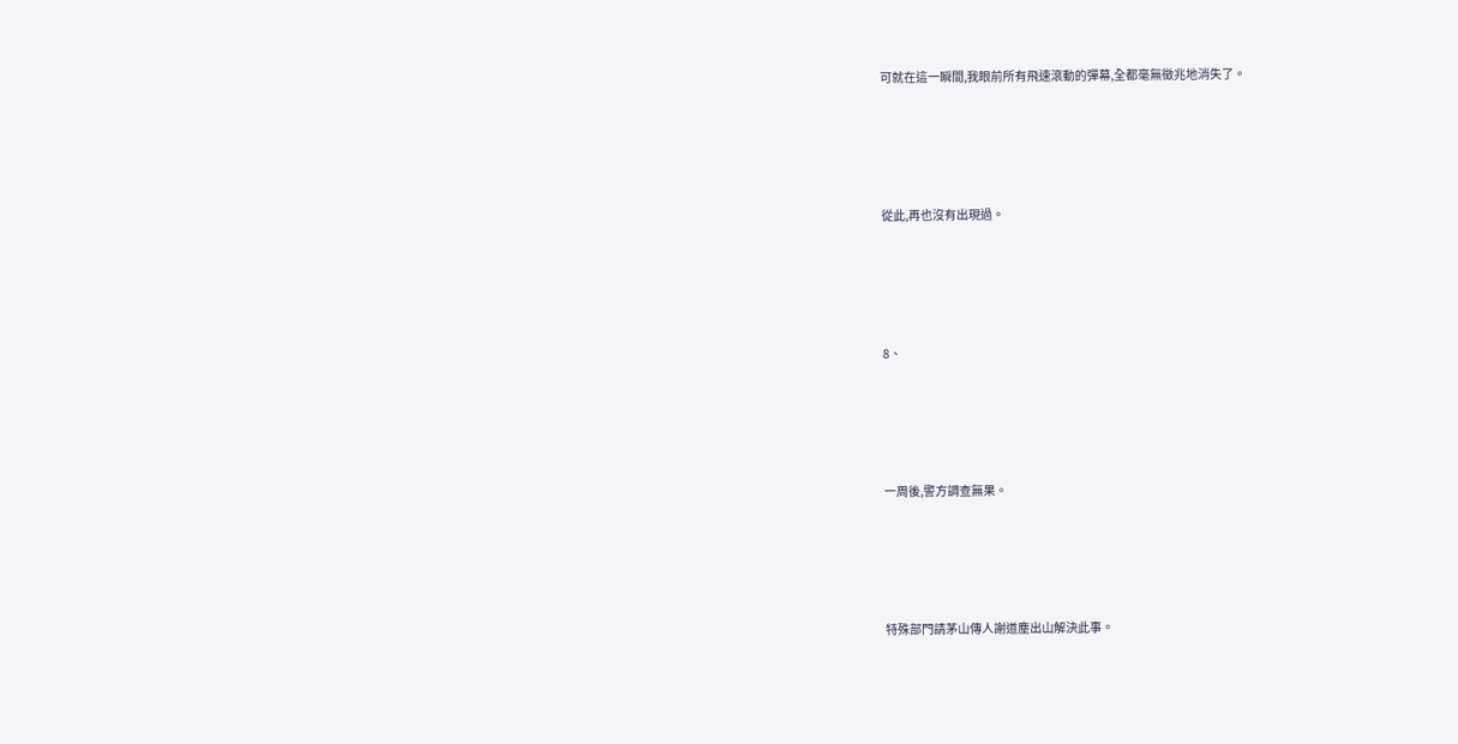可就在這一瞬間,我眼前所有飛速滾動的彈幕,全都毫無徵兆地消失了。





從此,再也沒有出現過。





8、





一周後,警方調查無果。





特殊部門請茅山傳人謝道塵出山解決此事。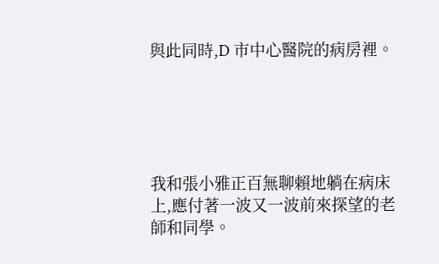與此同時,D 市中心醫院的病房裡。





我和張小雅正百無聊賴地躺在病床上,應付著一波又一波前來探望的老師和同學。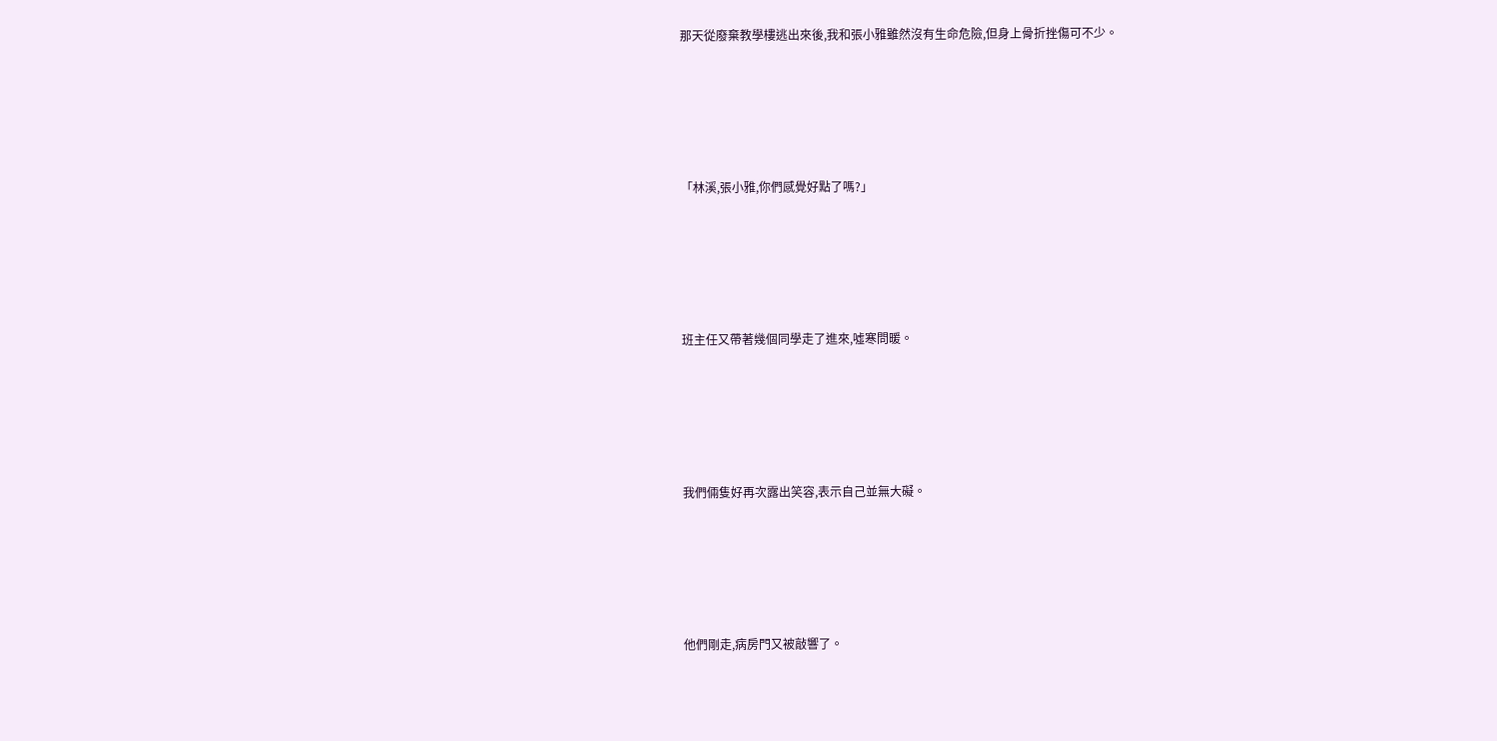那天從廢棄教學樓逃出來後,我和張小雅雖然沒有生命危險,但身上骨折挫傷可不少。





「林溪,張小雅,你們感覺好點了嗎?」





班主任又帶著幾個同學走了進來,噓寒問暖。





我們倆隻好再次露出笑容,表示自己並無大礙。





他們剛走,病房門又被敲響了。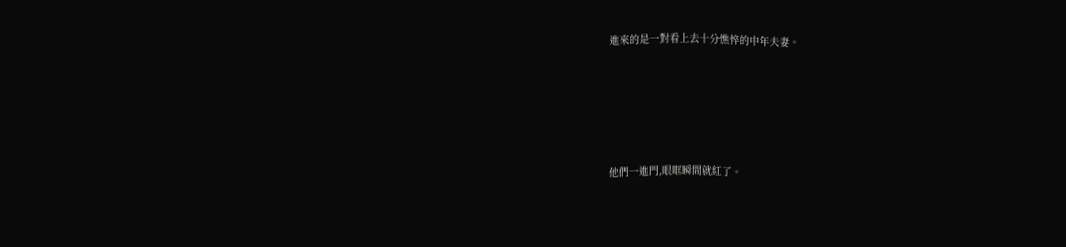進來的是一對看上去十分憔悴的中年夫妻。





他們一進門,眼眶瞬間就紅了。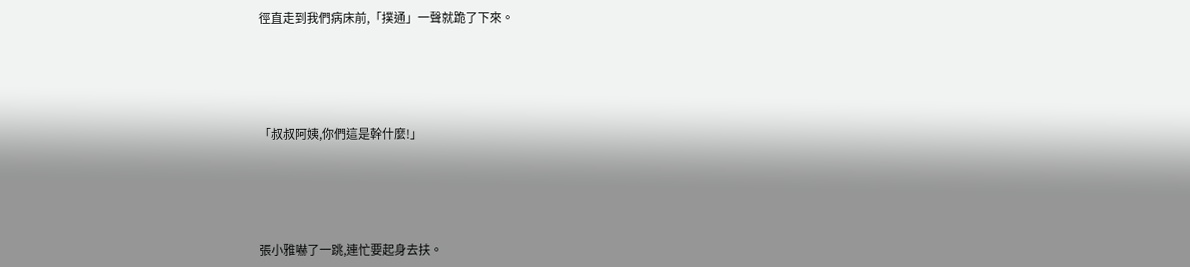徑直走到我們病床前,「撲通」一聲就跪了下來。





「叔叔阿姨,你們這是幹什麼!」





張小雅嚇了一跳,連忙要起身去扶。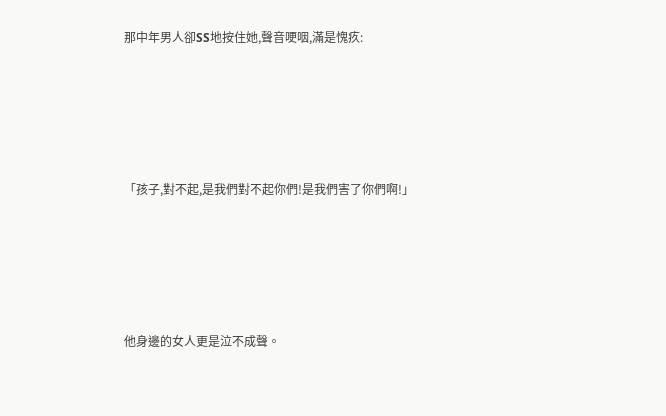那中年男人卻SS地按住她,聲音哽咽,滿是愧疚:





「孩子,對不起,是我們對不起你們!是我們害了你們啊!」





他身邊的女人更是泣不成聲。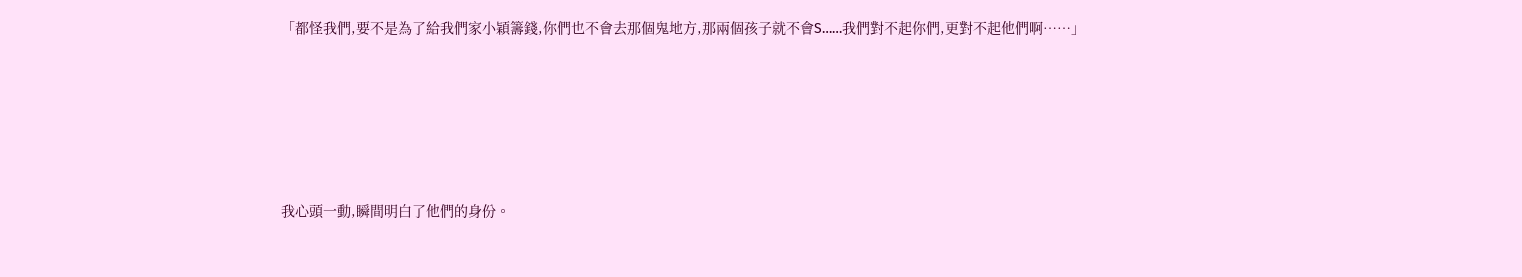「都怪我們,要不是為了給我們家小穎籌錢,你們也不會去那個鬼地方,那兩個孩子就不會S……我們對不起你們,更對不起他們啊……」





我心頭一動,瞬間明白了他們的身份。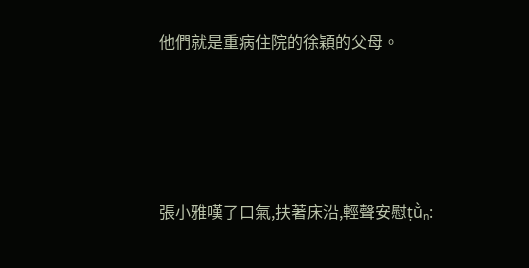他們就是重病住院的徐穎的父母。





張小雅嘆了口氣,扶著床沿,輕聲安慰ṭŭ̀ₙ: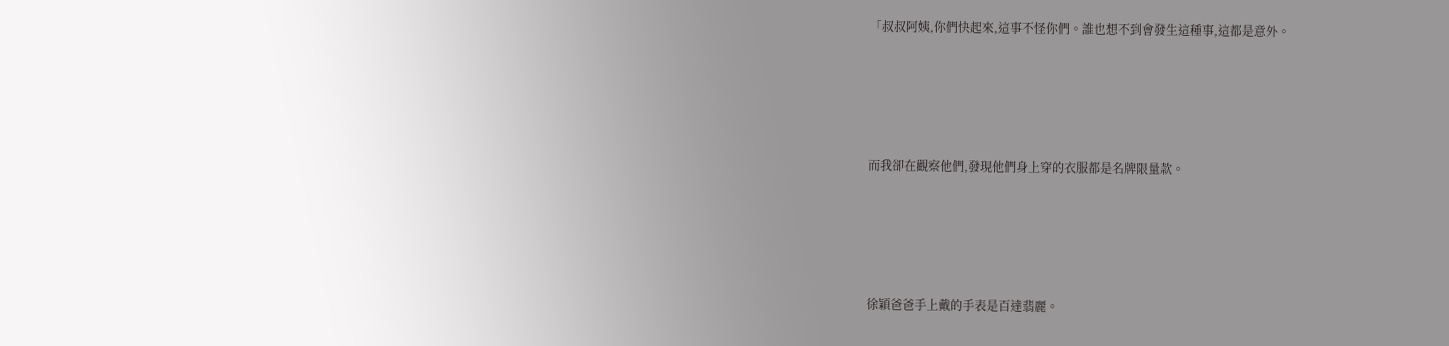「叔叔阿姨,你們快起來,這事不怪你們。誰也想不到會發生這種事,這都是意外。





而我卻在觀察他們,發現他們身上穿的衣服都是名牌限量款。





徐穎爸爸手上戴的手表是百達翡麗。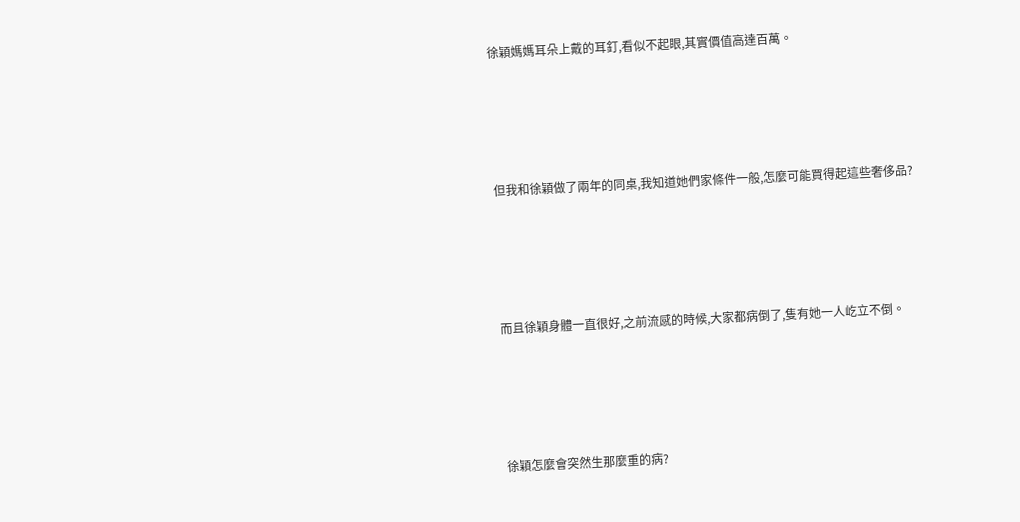徐穎媽媽耳朵上戴的耳釘,看似不起眼,其實價值高達百萬。





但我和徐穎做了兩年的同桌,我知道她們家條件一般,怎麼可能買得起這些奢侈品?





而且徐穎身體一直很好,之前流感的時候,大家都病倒了,隻有她一人屹立不倒。





徐穎怎麼會突然生那麼重的病?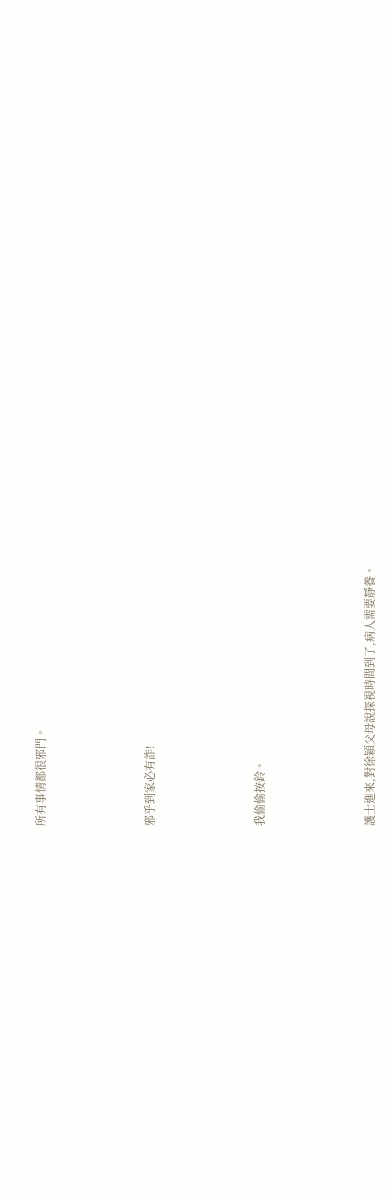所有事情都很邪門。





邪乎到家必有詐!





我偷偷按鈴。





護士進來,對徐穎父母說探視時間到了,病人需要靜養。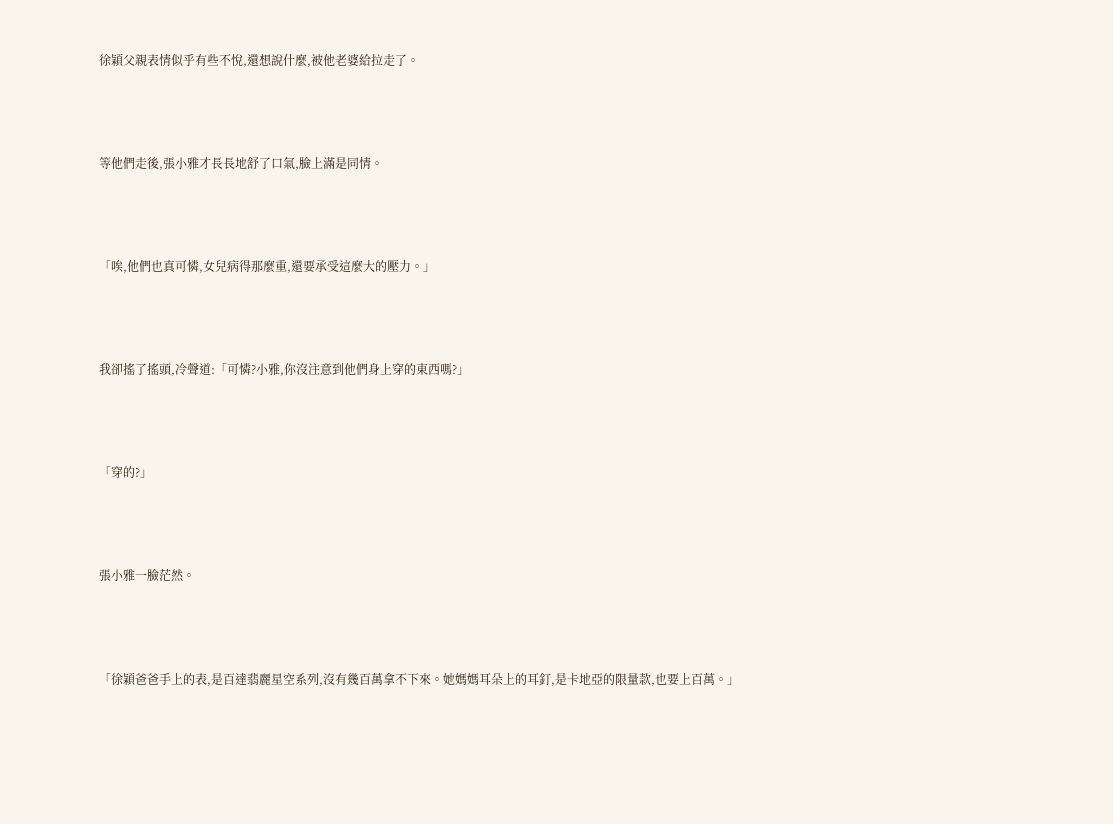徐穎父親表情似乎有些不悅,還想說什麼,被他老婆給拉走了。





等他們走後,張小雅才長長地舒了口氣,臉上滿是同情。





「唉,他們也真可憐,女兒病得那麼重,還要承受這麼大的壓力。」





我卻搖了搖頭,冷聲道:「可憐?小雅,你沒注意到他們身上穿的東西嗎?」





「穿的?」





張小雅一臉茫然。





「徐穎爸爸手上的表,是百達翡麗星空系列,沒有幾百萬拿不下來。她媽媽耳朵上的耳釘,是卡地亞的限量款,也要上百萬。」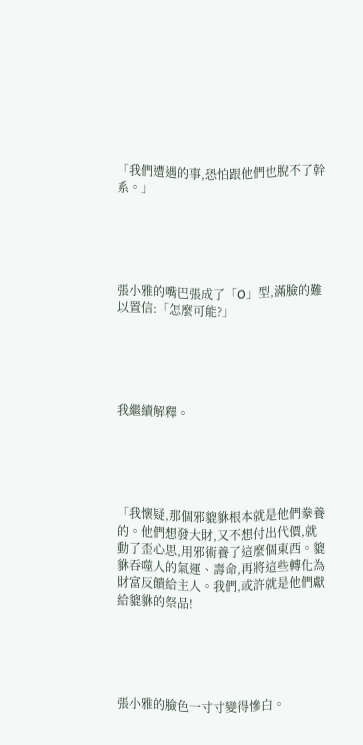「我們遭遇的事,恐怕跟他們也脫不了幹系。」





張小雅的嘴巴張成了「O」型,滿臉的難以置信:「怎麼可能?」





我繼續解釋。





「我懷疑,那個邪貔貅根本就是他們豢養的。他們想發大財,又不想付出代價,就動了歪心思,用邪術養了這麼個東西。貔貅吞噬人的氣運、壽命,再將這些轉化為財富反饋給主人。我們,或許就是他們獻給貔貅的祭品!





張小雅的臉色一寸寸變得慘白。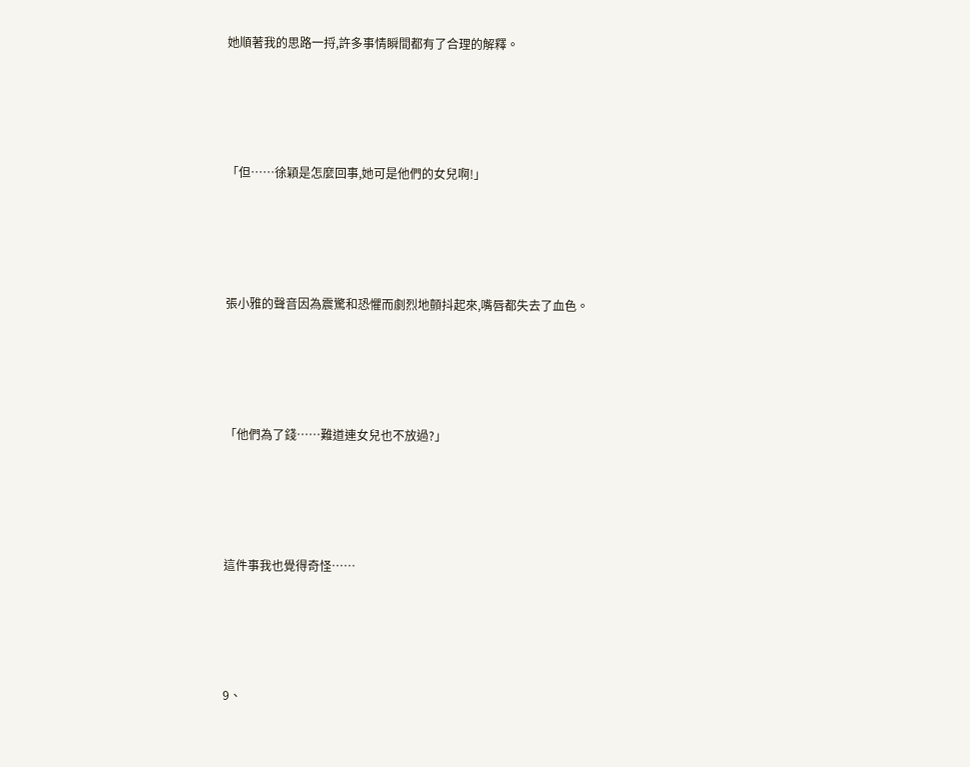她順著我的思路一捋,許多事情瞬間都有了合理的解釋。





「但……徐穎是怎麼回事,她可是他們的女兒啊!」





張小雅的聲音因為震驚和恐懼而劇烈地顫抖起來,嘴唇都失去了血色。





「他們為了錢……難道連女兒也不放過?」





這件事我也覺得奇怪……





9、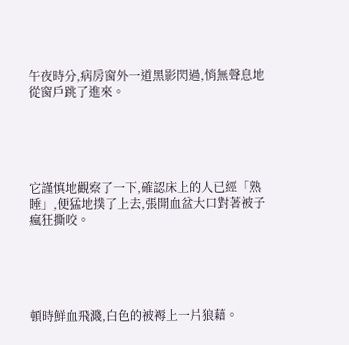午夜時分,病房窗外一道黑影閃過,悄無聲息地從窗戶跳了進來。





它謹慎地觀察了一下,確認床上的人已經「熟睡」,便猛地撲了上去,張開血盆大口對著被子瘋狂撕咬。





頓時鮮血飛濺,白色的被褥上一片狼藉。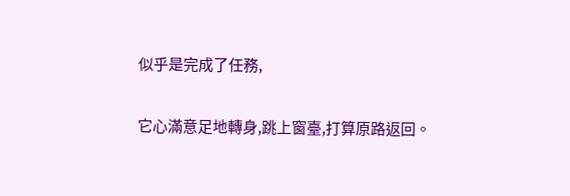似乎是完成了任務,

它心滿意足地轉身,跳上窗臺,打算原路返回。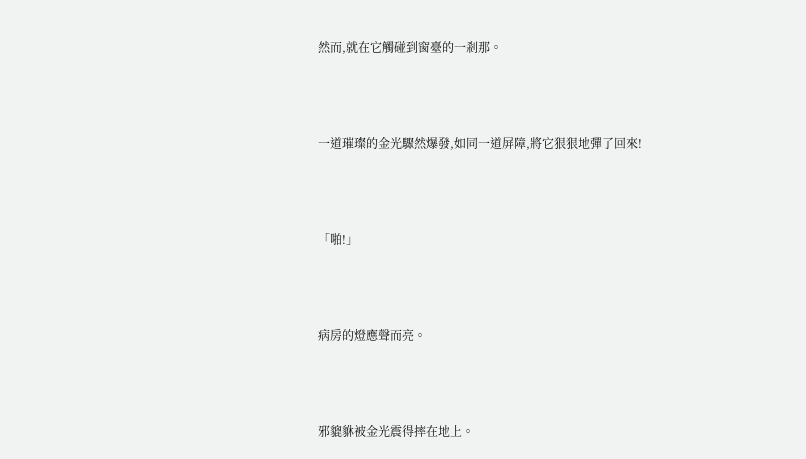然而,就在它觸碰到窗臺的一剎那。





一道璀璨的金光驟然爆發,如同一道屏障,將它狠狠地彈了回來!





「啪!」





病房的燈應聲而亮。





邪貔貅被金光震得摔在地上。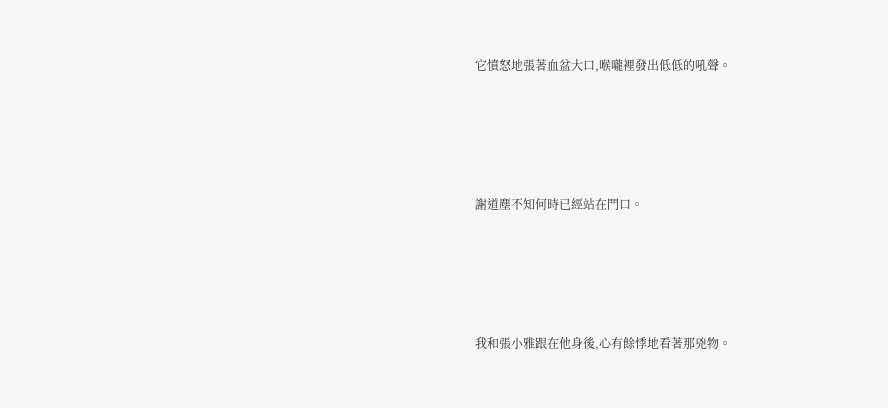它憤怒地張著血盆大口,喉嚨裡發出低低的吼聲。





謝道塵不知何時已經站在門口。





我和張小雅跟在他身後,心有餘悸地看著那兇物。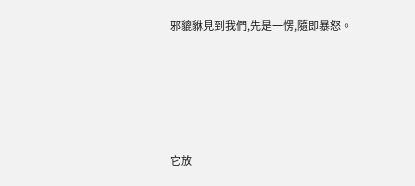邪貔貅見到我們,先是一愣,隨即暴怒。





它放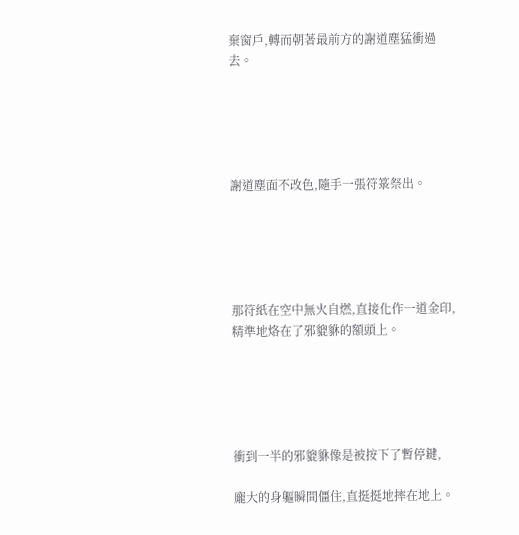棄窗戶,轉而朝著最前方的謝道塵猛衝過去。





謝道塵面不改色,隨手一張符箓祭出。





那符紙在空中無火自燃,直接化作一道金印,精準地烙在了邪貔貅的額頭上。





衝到一半的邪貔貅像是被按下了暫停鍵,

龐大的身軀瞬間僵住,直挺挺地摔在地上。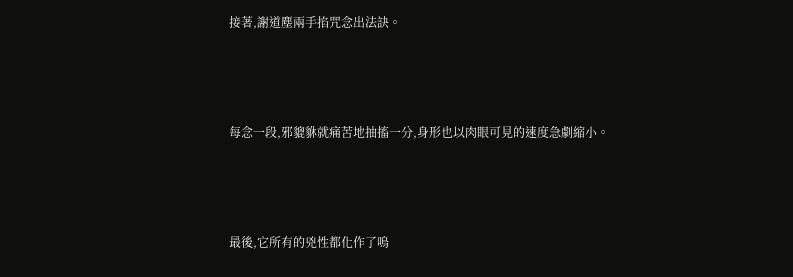接著,謝道塵兩手掐咒念出法訣。





每念一段,邪貔貅就痛苦地抽搐一分,身形也以肉眼可見的速度急劇縮小。





最後,它所有的兇性都化作了嗚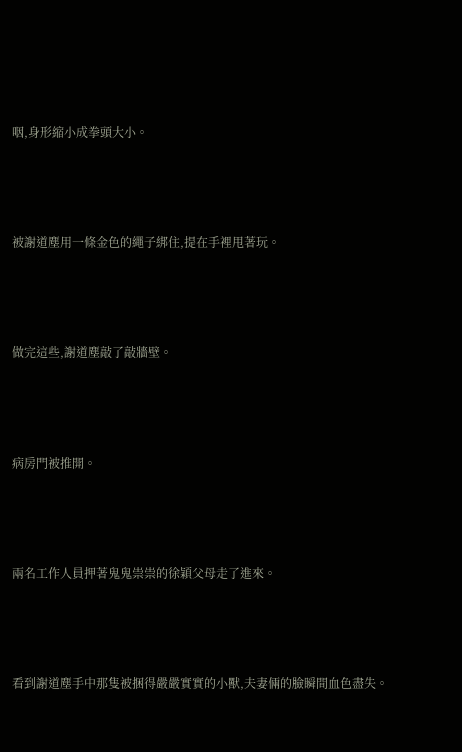咽,身形縮小成拳頭大小。





被謝道塵用一條金色的繩子綁住,提在手裡甩著玩。





做完這些,謝道塵敲了敲牆壁。





病房門被推開。





兩名工作人員押著鬼鬼祟祟的徐穎父母走了進來。





看到謝道塵手中那隻被捆得嚴嚴實實的小獸,夫妻倆的臉瞬間血色盡失。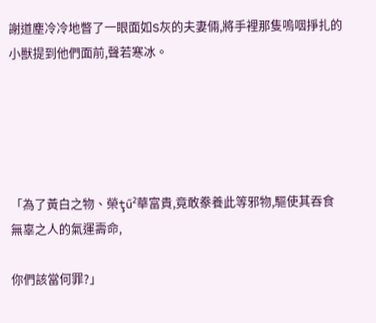謝道塵冷冷地瞥了一眼面如S灰的夫妻倆,將手裡那隻嗚咽掙扎的小獸提到他們面前,聲若寒冰。





「為了黃白之物、榮ţű²華富貴,竟敢豢養此等邪物,驅使其吞食無辜之人的氣運壽命,

你們該當何罪?」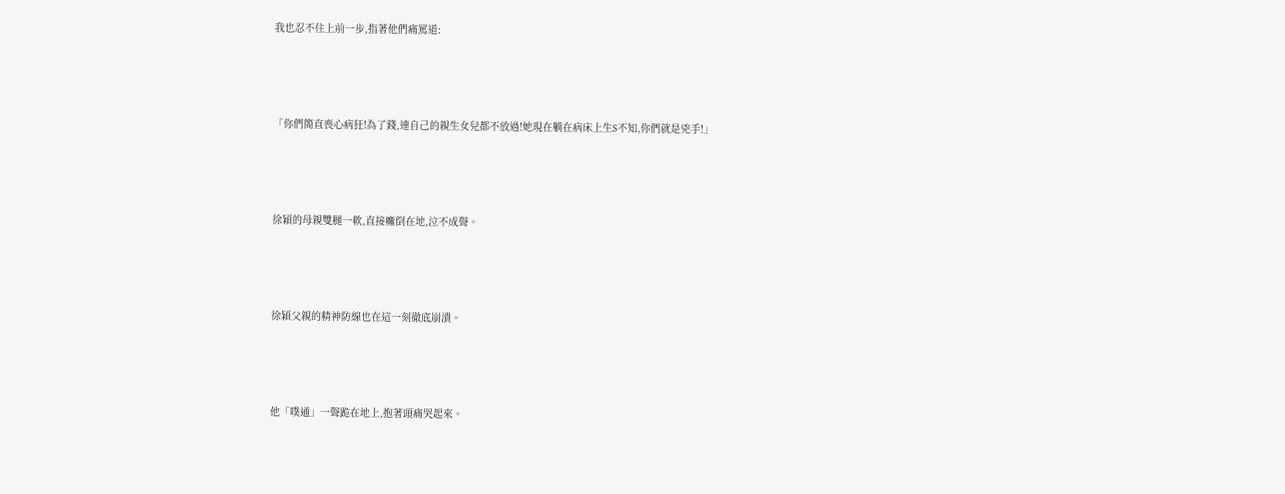我也忍不住上前一步,指著他們痛罵道:





「你們簡直喪心病狂!為了錢,連自己的親生女兒都不放過!她現在躺在病床上生S不知,你們就是兇手!」





徐穎的母親雙腿一軟,直接癱倒在地,泣不成聲。





徐穎父親的精神防線也在這一刻徹底崩潰。





他「噗通」一聲跪在地上,抱著頭痛哭起來。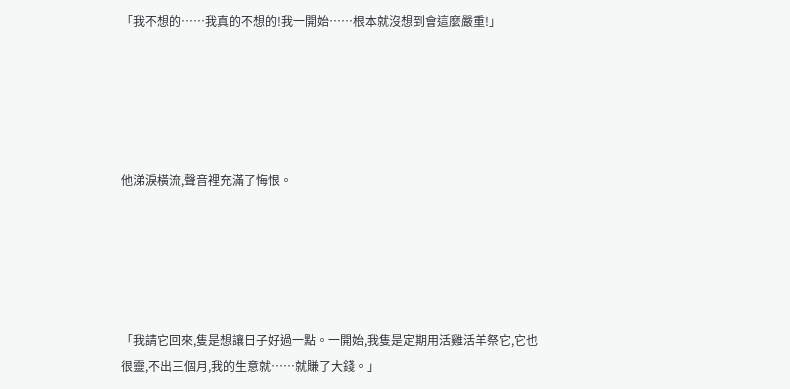「我不想的……我真的不想的!我一開始……根本就沒想到會這麼嚴重!」





他涕淚橫流,聲音裡充滿了悔恨。





「我請它回來,隻是想讓日子好過一點。一開始,我隻是定期用活雞活羊祭它,它也很靈,不出三個月,我的生意就……就賺了大錢。」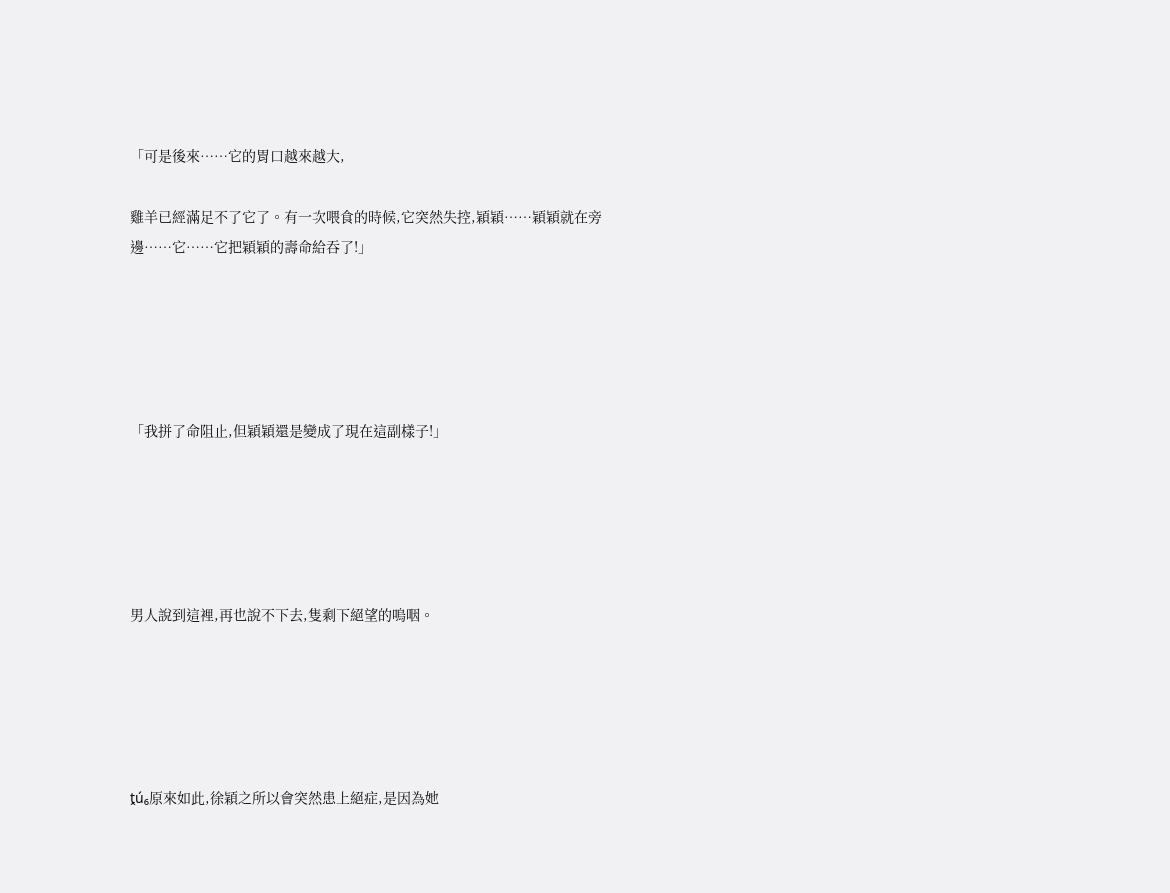「可是後來……它的胃口越來越大,

雞羊已經滿足不了它了。有一次喂食的時候,它突然失控,穎穎……穎穎就在旁邊……它……它把穎穎的壽命給吞了!」





「我拼了命阻止,但穎穎還是變成了現在這副樣子!」





男人說到這裡,再也說不下去,隻剩下絕望的嗚咽。





ṱú₆原來如此,徐穎之所以會突然患上絕症,是因為她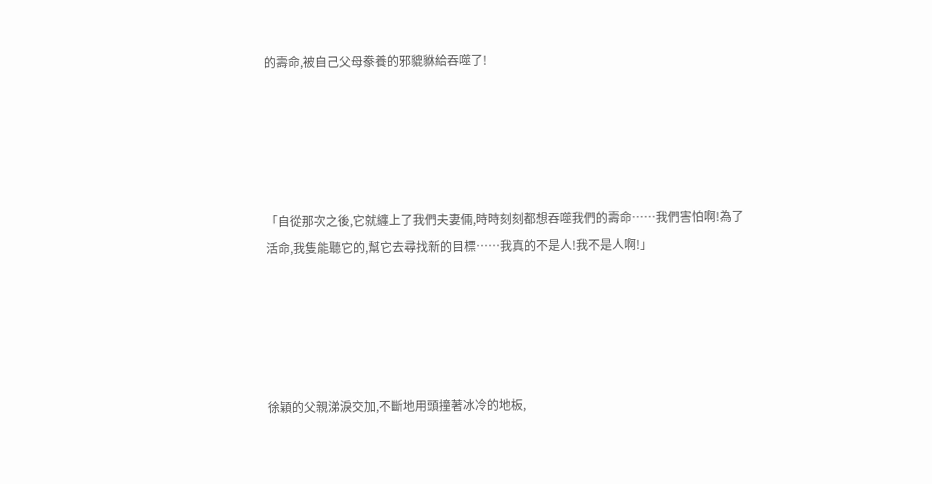的壽命,被自己父母豢養的邪貔貅給吞噬了!





「自從那次之後,它就纏上了我們夫妻倆,時時刻刻都想吞噬我們的壽命……我們害怕啊!為了活命,我隻能聽它的,幫它去尋找新的目標……我真的不是人!我不是人啊!」





徐穎的父親涕淚交加,不斷地用頭撞著冰冷的地板,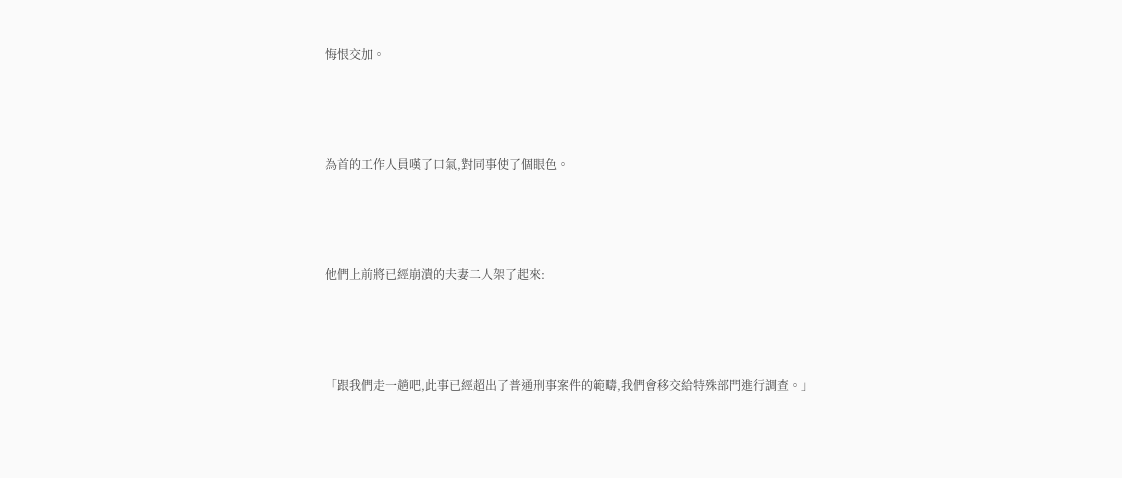悔恨交加。





為首的工作人員嘆了口氣,對同事使了個眼色。





他們上前將已經崩潰的夫妻二人架了起來:





「跟我們走一趟吧,此事已經超出了普通刑事案件的範疇,我們會移交給特殊部門進行調查。」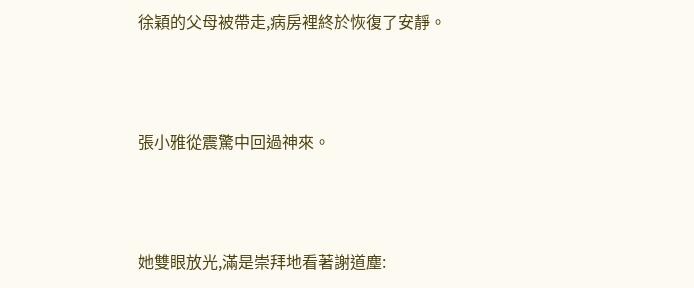徐穎的父母被帶走,病房裡終於恢復了安靜。





張小雅從震驚中回過神來。





她雙眼放光,滿是崇拜地看著謝道塵: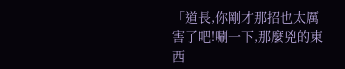「道長,你剛才那招也太厲害了吧!唰一下,那麼兇的東西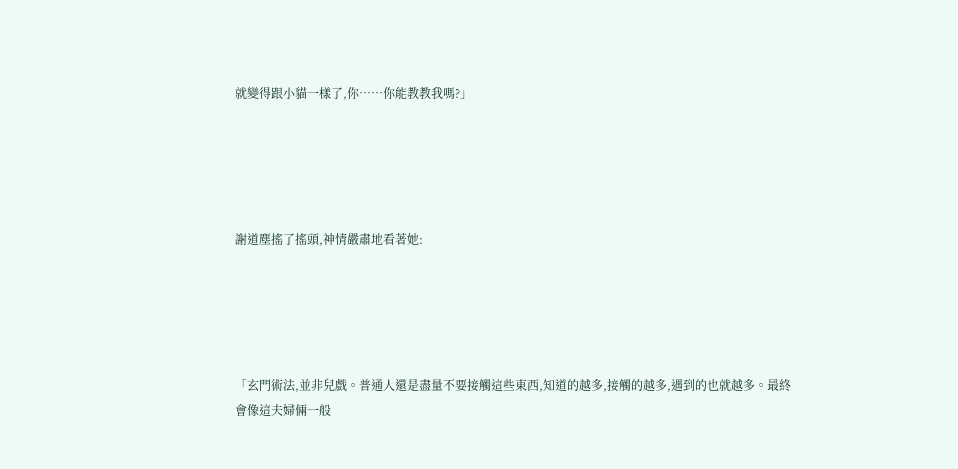就變得跟小貓一樣了,你……你能教教我嗎?」





謝道塵搖了搖頭,神情嚴肅地看著她:





「玄門術法,並非兒戲。普通人還是盡量不要接觸這些東西,知道的越多,接觸的越多,遇到的也就越多。最終會像這夫婦倆一般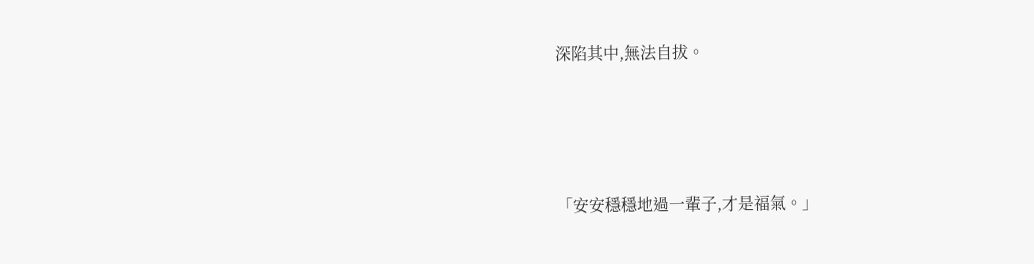深陷其中,無法自拔。





「安安穩穩地過一輩子,才是福氣。」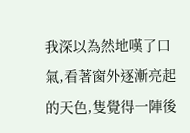我深以為然地嘆了口氣,看著窗外逐漸亮起的天色,隻覺得一陣後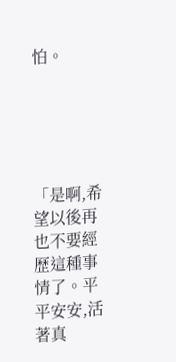怕。





「是啊,希望以後再也不要經歷這種事情了。平平安安,活著真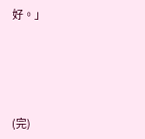好。」





(完)